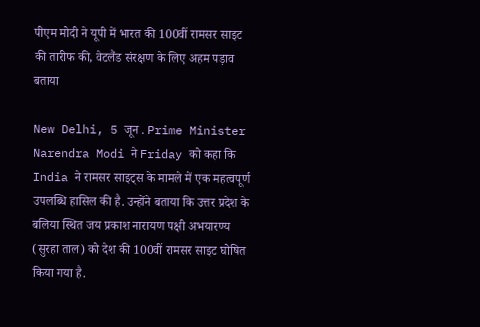पीएम मोदी ने यूपी में भारत की 100वीं रामसर साइट की तारीफ की, वेटलैंड संरक्षण के लिए अहम पड़ाव बताया

New Delhi, 5 जून . Prime Minister Narendra Modi ने Friday को कहा कि India ने रामसर साइट्स के मामले में एक महत्वपूर्ण उपलब्धि हासिल की है. उन्होंने बताया कि उत्तर प्रदेश के बलिया स्थित जय प्रकाश नारायण पक्षी अभयारण्य (सुरहा ताल) को देश की 100वीं रामसर साइट घोषित किया गया है.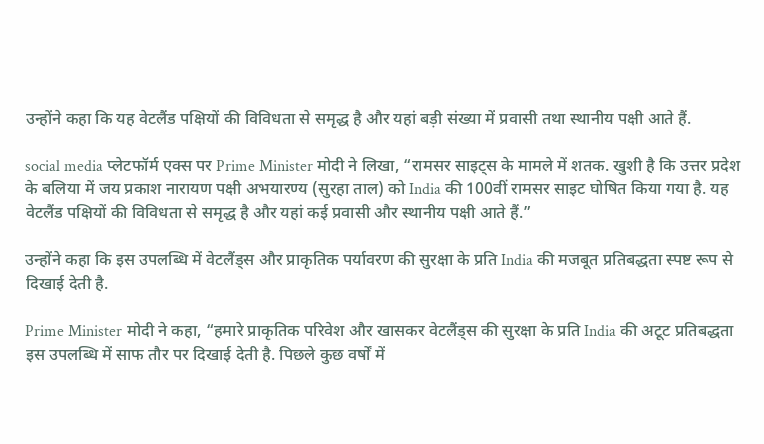उन्होंने कहा कि यह वेटलैंड पक्षियों की विविधता से समृद्ध है और यहां बड़ी संख्या में प्रवासी तथा स्थानीय पक्षी आते हैं.

social media प्लेटफॉर्म एक्स पर Prime Minister मोदी ने लिखा, “रामसर साइट्स के मामले में शतक. खुशी है कि उत्तर प्रदेश के बलिया में जय प्रकाश नारायण पक्षी अभयारण्य (सुरहा ताल) को India की 100वीं रामसर साइट घोषित किया गया है. यह वेटलैंड पक्षियों की विविधता से समृद्ध है और यहां कई प्रवासी और स्थानीय पक्षी आते हैं.”

उन्होंने कहा कि इस उपलब्धि में वेटलैंड्स और प्राकृतिक पर्यावरण की सुरक्षा के प्रति India की मजबूत प्रतिबद्धता स्पष्ट रूप से दिखाई देती है.

Prime Minister मोदी ने कहा, “हमारे प्राकृतिक परिवेश और खासकर वेटलैंड्स की सुरक्षा के प्रति India की अटूट प्रतिबद्धता इस उपलब्धि में साफ तौर पर दिखाई देती है. पिछले कुछ वर्षों में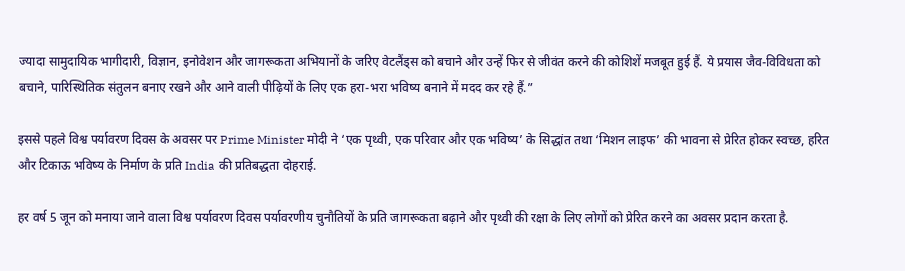ज्यादा सामुदायिक भागीदारी, विज्ञान, इनोवेशन और जागरूकता अभियानों के जरिए वेटलैंड्स को बचाने और उन्हें फिर से जीवंत करने की कोशिशें मजबूत हुई हैं. ये प्रयास जैव-विविधता को बचाने, पारिस्थितिक संतुलन बनाए रखने और आने वाली पीढ़ियों के लिए एक हरा-भरा भविष्य बनाने में मदद कर रहे हैं.”

इससे पहले विश्व पर्यावरण दिवस के अवसर पर Prime Minister मोदी ने ‘एक पृथ्वी, एक परिवार और एक भविष्य’ के सिद्धांत तथा ‘मिशन लाइफ’ की भावना से प्रेरित होकर स्वच्छ, हरित और टिकाऊ भविष्य के निर्माण के प्रति India की प्रतिबद्धता दोहराई.

हर वर्ष 5 जून को मनाया जाने वाला विश्व पर्यावरण दिवस पर्यावरणीय चुनौतियों के प्रति जागरूकता बढ़ाने और पृथ्वी की रक्षा के लिए लोगों को प्रेरित करने का अवसर प्रदान करता है.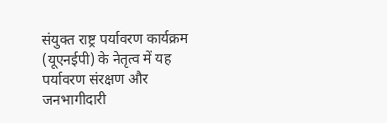संयुक्त राष्ट्र पर्यावरण कार्यक्रम (यूएनईपी) के नेतृत्व में यह पर्यावरण संरक्षण और जनभागीदारी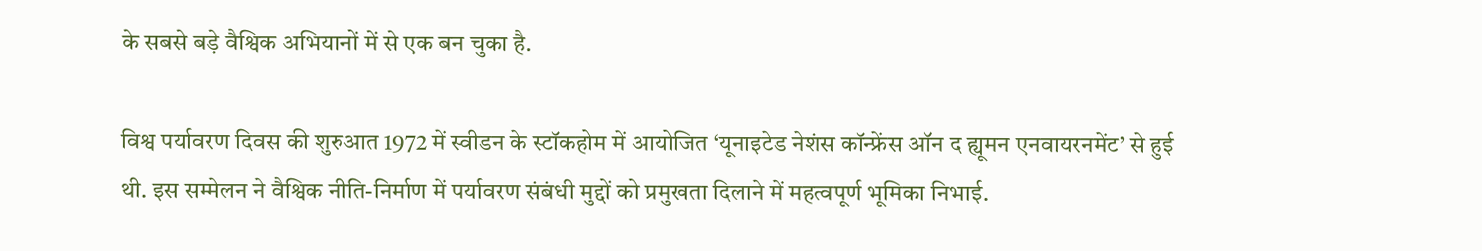के सबसे बड़े वैश्विक अभियानों में से एक बन चुका है.

विश्व पर्यावरण दिवस की शुरुआत 1972 में स्वीडन के स्टॉकहोम में आयोजित ‘यूनाइटेड नेशंस कॉन्फ्रेंस ऑन द ह्यूमन एनवायरनमेंट’ से हुई थी. इस सम्मेलन ने वैश्विक नीति-निर्माण में पर्यावरण संबंधी मुद्दों को प्रमुखता दिलाने में महत्वपूर्ण भूमिका निभाई.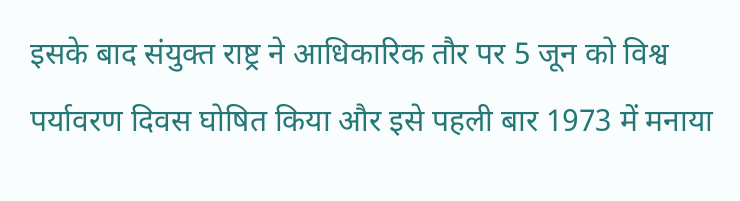इसके बाद संयुक्त राष्ट्र ने आधिकारिक तौर पर 5 जून को विश्व पर्यावरण दिवस घोषित किया और इसे पहली बार 1973 में मनाया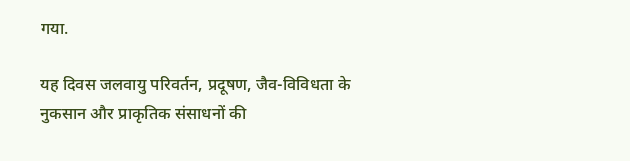गया.

यह दिवस जलवायु परिवर्तन, प्रदूषण, जैव-विविधता के नुकसान और प्राकृतिक संसाधनों की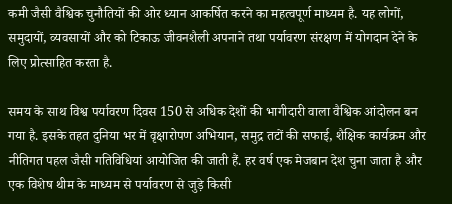कमी जैसी वैश्विक चुनौतियों की ओर ध्यान आकर्षित करने का महत्वपूर्ण माध्यम है. यह लोगों, समुदायों, व्यवसायों और को टिकाऊ जीवनशैली अपनाने तथा पर्यावरण संरक्षण में योगदान देने के लिए प्रोत्साहित करता है.

समय के साथ विश्व पर्यावरण दिवस 150 से अधिक देशों की भागीदारी वाला वैश्विक आंदोलन बन गया है. इसके तहत दुनिया भर में वृक्षारोपण अभियान, समुद्र तटों की सफाई, शैक्षिक कार्यक्रम और नीतिगत पहल जैसी गतिविधियां आयोजित की जाती हैं. हर वर्ष एक मेजबान देश चुना जाता है और एक विशेष थीम के माध्यम से पर्यावरण से जुड़े किसी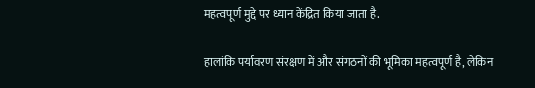महत्वपूर्ण मुद्दे पर ध्यान केंद्रित किया जाता है.

हालांकि पर्यावरण संरक्षण में और संगठनों की भूमिका महत्वपूर्ण है, लेकिन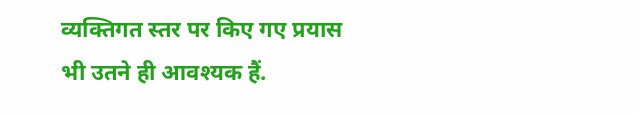व्यक्तिगत स्तर पर किए गए प्रयास भी उतने ही आवश्यक हैं.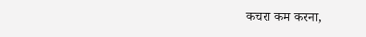कचरा कम करना,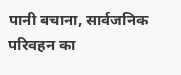पानी बचाना, सार्वजनिक परिवहन का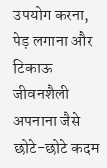उपयोग करना, पेड़ लगाना और टिकाऊ जीवनशैली अपनाना जैसे छोटे-छोटे कदम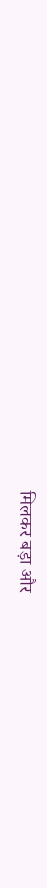मिलकर बड़ा और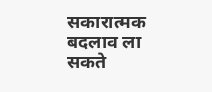सकारात्मक बदलाव ला सकते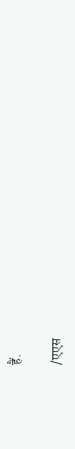हैं.

/एएस